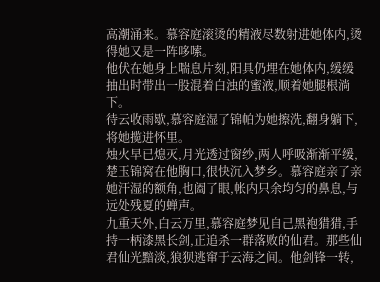高潮涌来。慕容庭滚烫的精液尽数射进她体内,烫得她又是一阵哆嗦。
他伏在她身上喘息片刻,阳具仍埋在她体内,缓缓抽出时带出一股混着白浊的蜜液,顺着她腿根淌下。
待云收雨歇,慕容庭湿了锦帕为她擦洗,翻身躺下,将她揽进怀里。
烛火早已熄灭,月光透过窗纱,两人呼吸渐渐平缓,楚玉锦窝在他胸口,很快沉入梦乡。慕容庭亲了亲她汗湿的额角,也阖了眼,帐内只余均匀的鼻息,与远处残夏的蝉声。
九重天外,白云万里,慕容庭梦见自己黑袍猎猎,手持一柄漆黑长剑,正追杀一群落败的仙君。那些仙君仙光黯淡,狼狈逃窜于云海之间。他剑锋一转,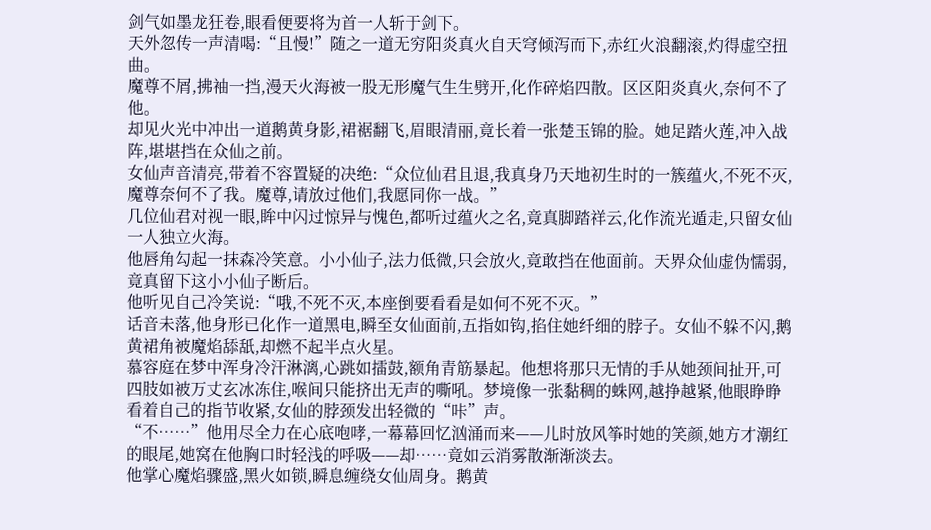剑气如墨龙狂卷,眼看便要将为首一人斩于剑下。
天外忽传一声清喝:“且慢!”随之一道无穷阳炎真火自天穹倾泻而下,赤红火浪翻滚,灼得虚空扭曲。
魔尊不屑,拂袖一挡,漫天火海被一股无形魔气生生劈开,化作碎焰四散。区区阳炎真火,奈何不了他。
却见火光中冲出一道鹅黄身影,裙裾翻飞,眉眼清丽,竟长着一张楚玉锦的脸。她足踏火莲,冲入战阵,堪堪挡在众仙之前。
女仙声音清亮,带着不容置疑的决绝:“众位仙君且退,我真身乃天地初生时的一簇蕴火,不死不灭,魔尊奈何不了我。魔尊,请放过他们,我愿同你一战。”
几位仙君对视一眼,眸中闪过惊异与愧色,都听过蕴火之名,竟真脚踏祥云,化作流光遁走,只留女仙一人独立火海。
他唇角勾起一抹森冷笑意。小小仙子,法力低微,只会放火,竟敢挡在他面前。天界众仙虚伪懦弱,竟真留下这小小仙子断后。
他听见自己冷笑说:“哦,不死不灭,本座倒要看看是如何不死不灭。”
话音未落,他身形已化作一道黑电,瞬至女仙面前,五指如钩,掐住她纤细的脖子。女仙不躲不闪,鹅黄裙角被魔焰舔舐,却燃不起半点火星。
慕容庭在梦中浑身冷汗淋漓,心跳如擂鼓,额角青筋暴起。他想将那只无情的手从她颈间扯开,可四肢如被万丈玄冰冻住,喉间只能挤出无声的嘶吼。梦境像一张黏稠的蛛网,越挣越紧,他眼睁睁看着自己的指节收紧,女仙的脖颈发出轻微的“咔”声。
“不……”他用尽全力在心底咆哮,一幕幕回忆汹涌而来——儿时放风筝时她的笑颜,她方才潮红的眼尾,她窝在他胸口时轻浅的呼吸——却……竟如云消雾散渐渐淡去。
他掌心魔焰骤盛,黑火如锁,瞬息缠绕女仙周身。鹅黄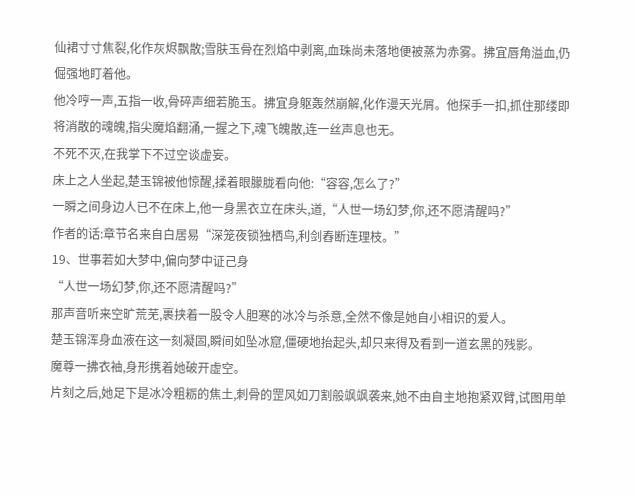仙裙寸寸焦裂,化作灰烬飘散;雪肤玉骨在烈焰中剥离,血珠尚未落地便被蒸为赤雾。拂宜唇角溢血,仍倔强地盯着他。
他冷哼一声,五指一收,骨碎声细若脆玉。拂宜身躯轰然崩解,化作漫天光屑。他探手一扣,抓住那缕即将消散的魂魄,指尖魔焰翻涌,一握之下,魂飞魄散,连一丝声息也无。
不死不灭,在我掌下不过空谈虚妄。
床上之人坐起,楚玉锦被他惊醒,揉着眼朦胧看向他:“容容,怎么了?”
一瞬之间身边人已不在床上,他一身黑衣立在床头,道,“人世一场幻梦,你,还不愿清醒吗?”
作者的话:章节名来自白居易“深笼夜锁独栖鸟,利剑舂断连理枝。”
19、世事若如大梦中,偏向梦中证己身
“人世一场幻梦,你,还不愿清醒吗?”
那声音听来空旷荒芜,裹挟着一股令人胆寒的冰冷与杀意,全然不像是她自小相识的爱人。
楚玉锦浑身血液在这一刻凝固,瞬间如坠冰窟,僵硬地抬起头,却只来得及看到一道玄黑的残影。
魔尊一拂衣袖,身形携着她破开虚空。
片刻之后,她足下是冰冷粗粝的焦土,刺骨的罡风如刀割般飒飒袭来,她不由自主地抱紧双臂,试图用单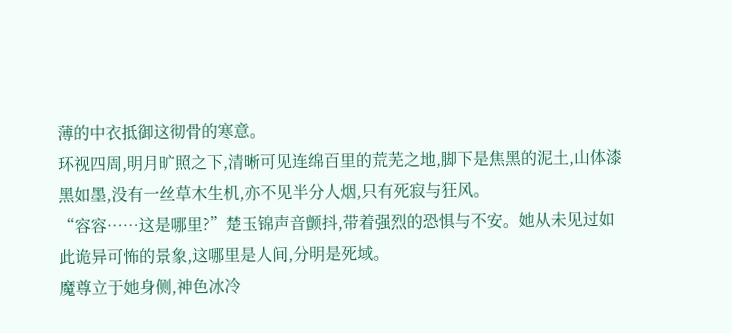薄的中衣抵御这彻骨的寒意。
环视四周,明月旷照之下,清晰可见连绵百里的荒芜之地,脚下是焦黑的泥土,山体漆黑如墨,没有一丝草木生机,亦不见半分人烟,只有死寂与狂风。
“容容……这是哪里?”楚玉锦声音颤抖,带着强烈的恐惧与不安。她从未见过如此诡异可怖的景象,这哪里是人间,分明是死域。
魔尊立于她身侧,神色冰冷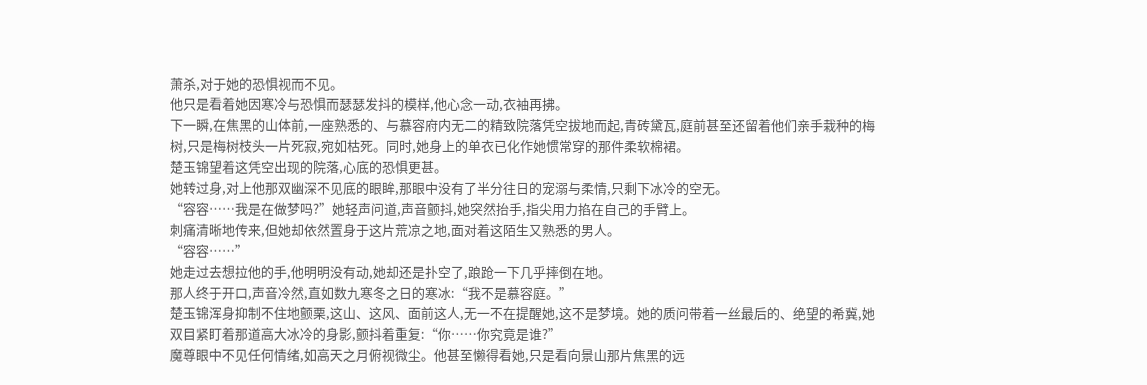萧杀,对于她的恐惧视而不见。
他只是看着她因寒冷与恐惧而瑟瑟发抖的模样,他心念一动,衣袖再拂。
下一瞬,在焦黑的山体前,一座熟悉的、与慕容府内无二的精致院落凭空拔地而起,青砖黛瓦,庭前甚至还留着他们亲手栽种的梅树,只是梅树枝头一片死寂,宛如枯死。同时,她身上的单衣已化作她惯常穿的那件柔软棉裙。
楚玉锦望着这凭空出现的院落,心底的恐惧更甚。
她转过身,对上他那双幽深不见底的眼眸,那眼中没有了半分往日的宠溺与柔情,只剩下冰冷的空无。
“容容……我是在做梦吗?”她轻声问道,声音颤抖,她突然抬手,指尖用力掐在自己的手臂上。
刺痛清晰地传来,但她却依然置身于这片荒凉之地,面对着这陌生又熟悉的男人。
“容容……”
她走过去想拉他的手,他明明没有动,她却还是扑空了,踉跄一下几乎摔倒在地。
那人终于开口,声音冷然,直如数九寒冬之日的寒冰:“我不是慕容庭。”
楚玉锦浑身抑制不住地颤栗,这山、这风、面前这人,无一不在提醒她,这不是梦境。她的质问带着一丝最后的、绝望的希冀,她双目紧盯着那道高大冰冷的身影,颤抖着重复:“你……你究竟是谁?”
魔尊眼中不见任何情绪,如高天之月俯视微尘。他甚至懒得看她,只是看向景山那片焦黑的远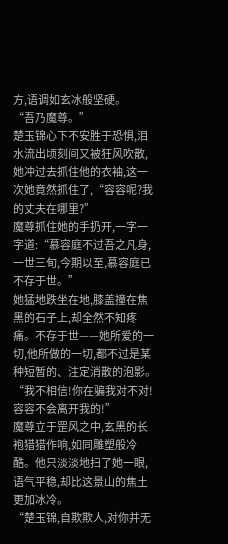方,语调如玄冰般坚硬。
“吾乃魔尊。”
楚玉锦心下不安胜于恐惧,泪水流出顷刻间又被狂风吹散,她冲过去抓住他的衣袖,这一次她竟然抓住了,“容容呢?我的丈夫在哪里?”
魔尊抓住她的手扔开,一字一字道:“慕容庭不过吾之凡身,一世三旬,今期以至,慕容庭已不存于世。”
她猛地跌坐在地,膝盖撞在焦黑的石子上,却全然不知疼痛。不存于世——她所爱的一切,他所做的一切,都不过是某种短暂的、注定消散的泡影。
“我不相信!你在骗我对不对!容容不会离开我的!”
魔尊立于罡风之中,玄黑的长袍猎猎作响,如同雕塑般冷酷。他只淡淡地扫了她一眼,语气平稳,却比这景山的焦土更加冰冷。
“楚玉锦,自欺欺人,对你并无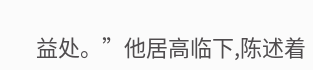益处。”他居高临下,陈述着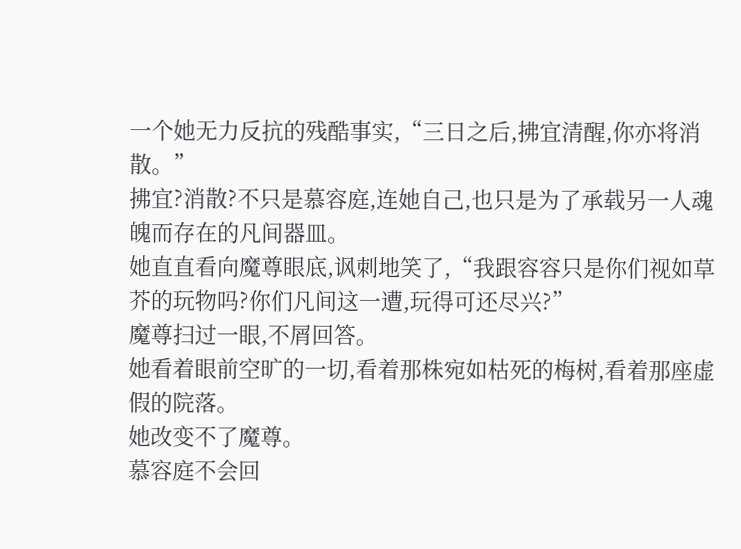一个她无力反抗的残酷事实,“三日之后,拂宜清醒,你亦将消散。”
拂宜?消散?不只是慕容庭,连她自己,也只是为了承载另一人魂魄而存在的凡间器皿。
她直直看向魔尊眼底,讽刺地笑了,“我跟容容只是你们视如草芥的玩物吗?你们凡间这一遭,玩得可还尽兴?”
魔尊扫过一眼,不屑回答。
她看着眼前空旷的一切,看着那株宛如枯死的梅树,看着那座虚假的院落。
她改变不了魔尊。
慕容庭不会回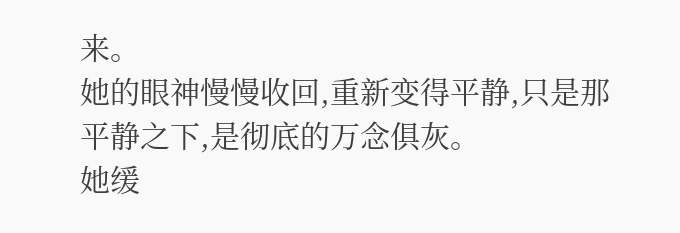来。
她的眼神慢慢收回,重新变得平静,只是那平静之下,是彻底的万念俱灰。
她缓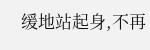缓地站起身,不再